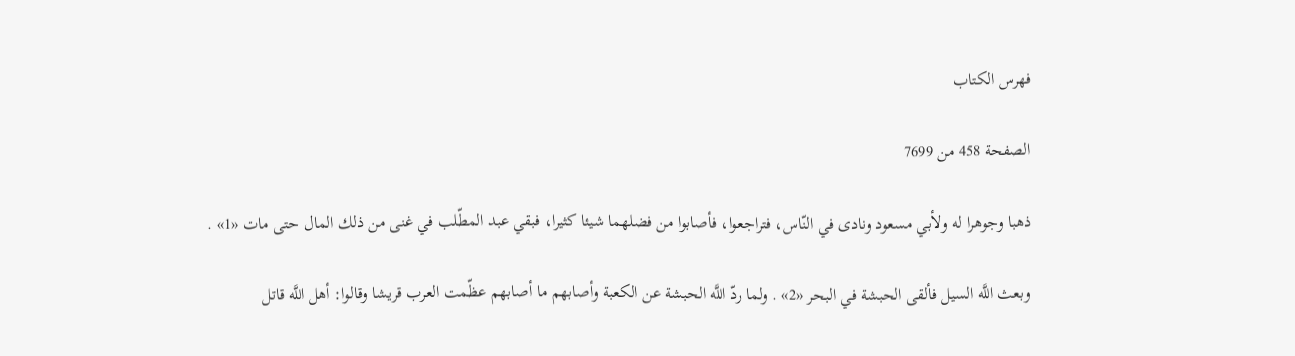فهرس الكتاب

الصفحة 458 من 7699

ذهبا وجوهرا له ولأبي مسعود ونادى في النّاس، فتراجعوا، فأصابوا من فضلهما شيئا كثيرا، فبقي عبد المطّلب في غنى من ذلك المال حتى مات «1» .

وبعث اللَّه السيل فألقى الحبشة في البحر «2» . ولما ردّ اللَّه الحبشة عن الكعبة وأصابهم ما أصابهم عظّمت العرب قريشا وقالوا: أهل اللَّه قاتل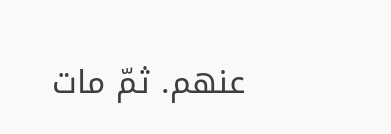عنهم. ثمّ مات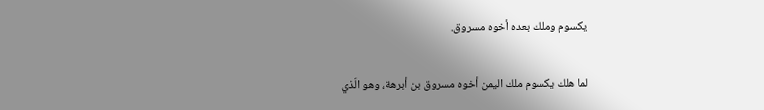يكسوم وملك بعده أخوه مسروق.

لما هلك يكسوم ملك اليمن أخوه مسروق بن أبرهة، وهو الّذي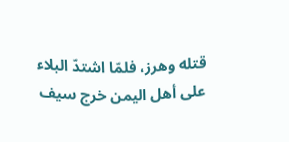قتله وهرز، فلمّا اشتدّ البلاء على أهل اليمن خرج سيف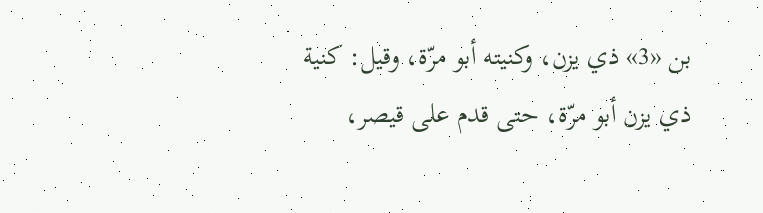بن «3» ذي يزن، وكنيته أبو مرّة، وقيل: كنية ذي يزن أبو مرّة، حتى قدم على قيصر،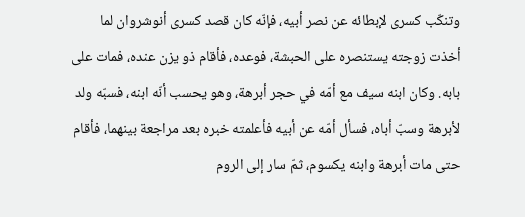وتنكّب كسرى لإبطائه عن نصر أبيه، فإنّه كان قصد كسرى أنوشروان لما أخذت زوجته يستنصره على الحبشة، فوعده، فأقام ذو يزن عنده، فمات على بابه. وكان ابنه سيف مع أمّه في حجر أبرهة، وهو يحسب أنّه ابنه، فسبّه ولد لأبرهة وسبّ أباه، فسأل أمّه عن أبيه فأعلمته خبره بعد مراجعة بينهما، فأقام حتى مات أبرهة وابنه يكسوم، ثمّ سار إلى الروم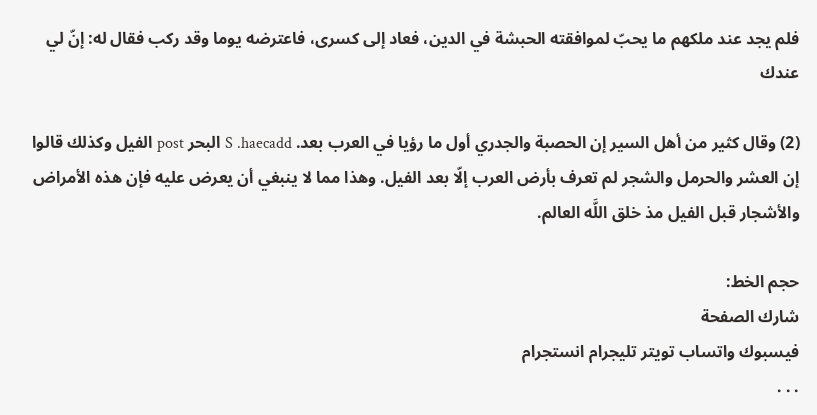فلم يجد عند ملكهم ما يحبّ لموافقته الحبشة في الدين، فعاد إلى كسرى، فاعترضه يوما وقد ركب فقال له: إنّ لي عندك

(2) وقال كثير من أهل السير إن الحصبة والجدري أول ما رؤيا في العرب بعد. S .haecadd البحر post الفيل وكذلك قالوا إن العشر والحرمل والشجر لم تعرف بأرض العرب إلّا بعد الفيل. وهذا مما لا ينبغي أن يعرض عليه فإن هذه الأمراض والأشجار قبل الفيل مذ خلق اللَّه العالم.

حجم الخط:
شارك الصفحة
فيسبوك واتساب تويتر تليجرام انستجرام
. . .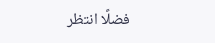فضلًا انتظر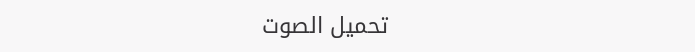تحميل الصوت